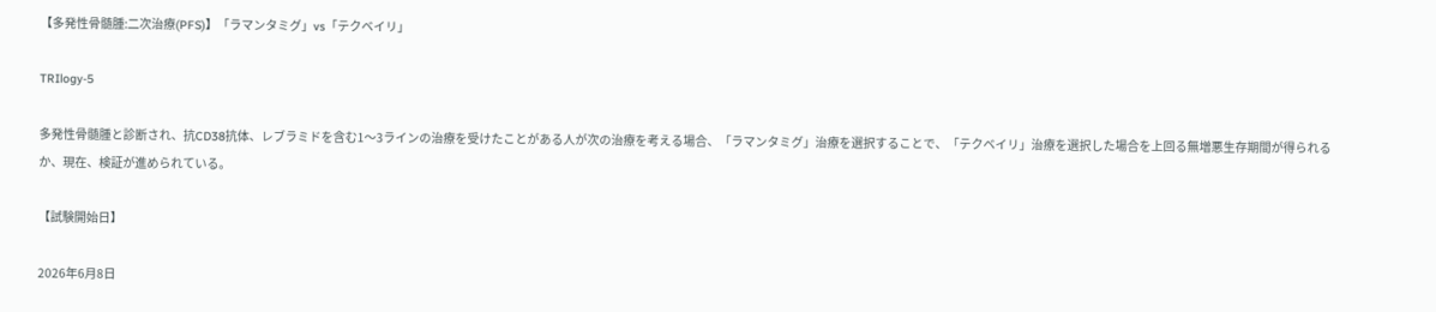【多発性骨髄腫:二次治療(PFS)】「ラマンタミグ」vs「テクベイリ」

TRIlogy-5

多発性骨髄腫と診断され、抗CD38抗体、レブラミドを含む1〜3ラインの治療を受けたことがある人が次の治療を考える場合、「ラマンタミグ」治療を選択することで、「テクベイリ」治療を選択した場合を上回る無増悪生存期間が得られるか、現在、検証が進められている。

【試験開始日】

2026年6月8日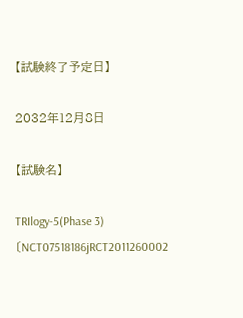【試験終了予定日】

2032年12月8日

【試験名】

TRIlogy-5(Phase 3)〔NCT07518186jRCT2011260002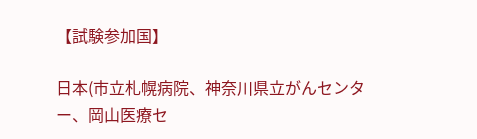【試験参加国】

日本(市立札幌病院、神奈川県立がんセンター、岡山医療セ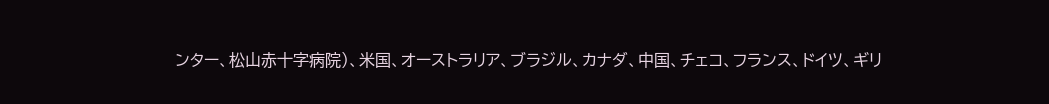ンター、松山赤十字病院)、米国、オーストラリア、ブラジル、カナダ、中国、チェコ、フランス、ドイツ、ギリ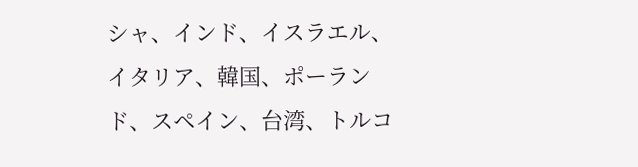シャ、インド、イスラエル、イタリア、韓国、ポーランド、スペイン、台湾、トルコ